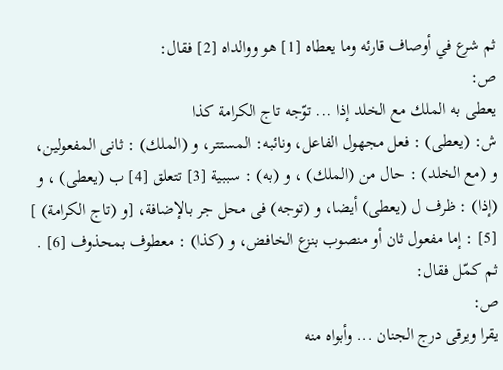ثم شرع في أوصاف قارئه وما يعطاه [1] هو ووالداه [2] فقال:
ص:
يعطى به الملك مع الخلد إذا ... توّجه تاج الكرامة كذا
ش: (يعطى) : فعل مجهول الفاعل، ونائبه: المستتر، و (الملك) : ثانى المفعولين، و (مع الخلد) : حال من (الملك) ، و (به) : سببية [3] تتعلق [4] ب (يعطى) ، و (إذا) : ظرف ل (يعطى) أيضا، و (توجه) فى محل جر بالإضافة، [و (تاج الكرامة) ] [5] : إما مفعول ثان أو منصوب بنزع الخافض، و (كذا) : معطوف بمحذوف [6] .
ثم كمّل فقال:
ص:
يقرا ويرقى درج الجنان ... وأبواه منه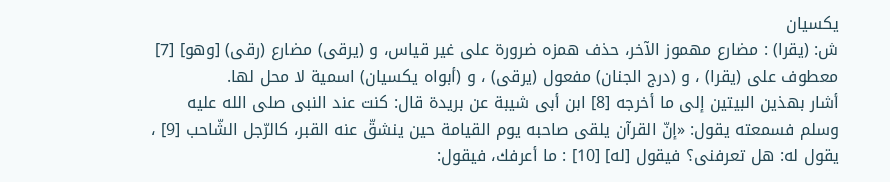يكسيان
ش: (يقرا) : مضارع مهموز الآخر، حذف همزه ضرورة على غير قياس، و (يرقى) مضارع (رقى) [وهو] [7] معطوف على (يقرا) ، و (درج الجنان) مفعول (يرقى) ، و (أبواه يكسيان) اسمية لا محل لها.
أشار بهذين البيتين إلى ما أخرجه [8] ابن أبى شيبة عن بريدة قال: كنت عند النبى صلى الله عليه وسلم فسمعته يقول: «إنّ القرآن يلقى صاحبه يوم القيامة حين ينشقّ عنه القبر، كالرّجل الشّاحب [9] ، يقول له: هل تعرفنى؟ فيقول [له] [10] : ما أعرفك، فيقول: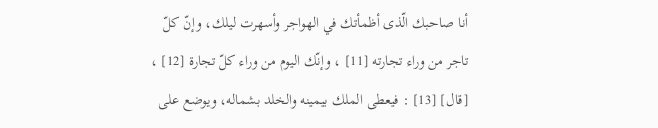أنا صاحبك الّذى أظمأتك في الهواجر وأسهرت ليلك، وإنّ كلّ تاجر من وراء تجارته [11] ، وإنّك اليوم من وراء كلّ تجارة [12] ، [قال] [13] : فيعطى الملك بيمينه والخلد بشماله، ويوضع على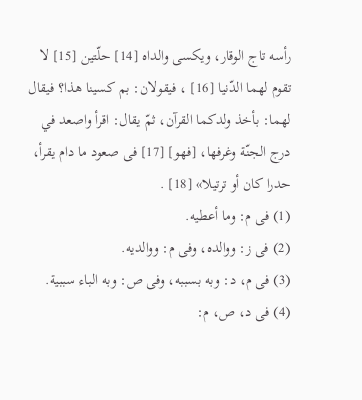رأسه تاج الوقار، ويكسى والداه [14] حلّتين [15] لا تقوم لهما الدّنيا [16] ، فيقولان: بم كسينا هذا؟ فيقال لهما: بأخذ ولدكما القرآن، ثمّ يقال: اقرأ واصعد في درج الجنّة وغرفها، [فهو] [17] فى صعود ما دام يقرأ، حدرا كان أو ترتيلا» [18] .
(1) فى م: وما أعطيه.
(2) فى ز: ووالده، وفى م: ووالديه.
(3) فى م، د: وبه بسببه، وفى ص: وبه الباء سببية.
(4) فى د، ص، م: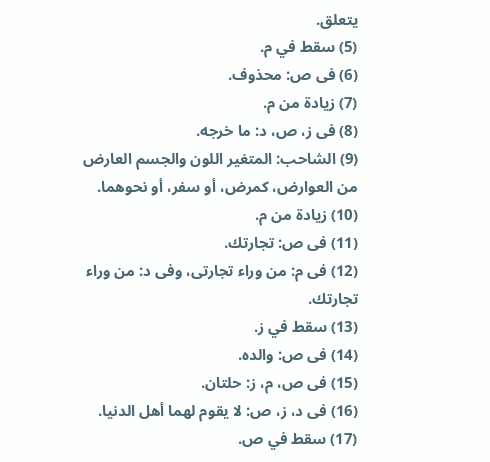يتعلق.
(5) سقط في م.
(6) فى ص: محذوف.
(7) زيادة من م.
(8) فى ز، ص، د: ما خرجه.
(9) الشاحب: المتغير اللون والجسم العارض من العوارض، كمرض، أو سفر، أو نحوهما.
(10) زيادة من م.
(11) فى ص: تجارتك.
(12) فى م: من وراء تجارتى، وفى د: من وراء تجارتك.
(13) سقط في ز.
(14) فى ص: والده.
(15) فى ص، م، ز: حلتان.
(16) فى د، ز، ص: لا يقوم لهما أهل الدنيا.
(17) سقط في ص.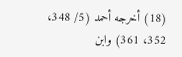(18) أخرجه أحمد (5/ 348، 352، 361) وابن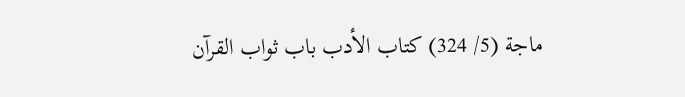ماجة (5/ 324) كتاب الأدب باب ثواب القرآن